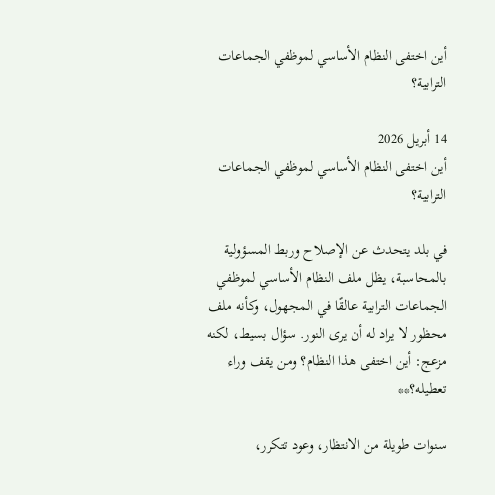أين اختفى النظام الأساسي لموظفي الجماعات الترابية؟

14 أبريل 2026
أين اختفى النظام الأساسي لموظفي الجماعات الترابية؟

في بلد يتحدث عن الإصلاح وربط المسؤولية بالمحاسبة، يظل ملف النظام الأساسي لموظفي الجماعات الترابية عالقًا في المجهول، وكأنه ملف محظور لا يراد له أن يرى النور. سؤال بسيط، لكنه مزعج: أين اختفى هذا النظام؟ ومن يقف وراء تعطيله؟**

سنوات طويلة من الانتظار، وعود تتكرر،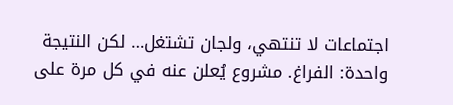اجتماعات لا تنتهي، ولجان تشتغل… لكن النتيجة واحدة: الفراغ. مشروع يُعلن عنه في كل مرة على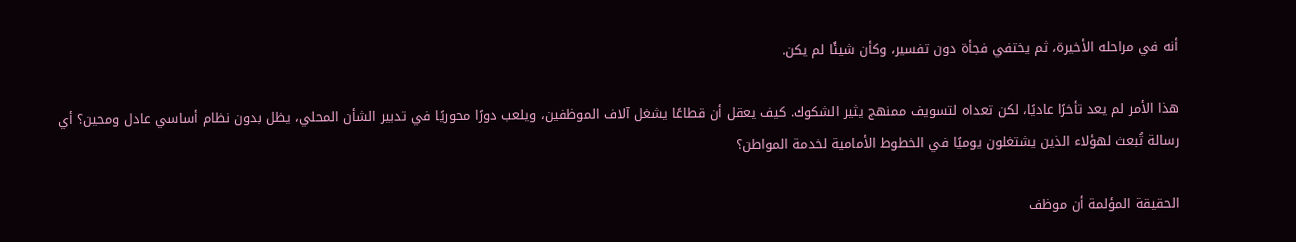أنه في مراحله الأخيرة، ثم يختفي فجأة دون تفسير، وكأن شيئًا لم يكن.

هذا الأمر لم يعد تأخرًا عاديًا، لكن تعداه لتسويف ممنهج يثير الشكوك. كيف يعقل أن قطاعًا يشغل آلاف الموظفين، ويلعب دورًا محوريًا في تدبير الشأن المحلي، يظل بدون نظام أساسي عادل ومحين؟ أي رسالة تُبعث لهؤلاء الذين يشتغلون يوميًا في الخطوط الأمامية لخدمة المواطن؟

الحقيقة المؤلمة أن موظف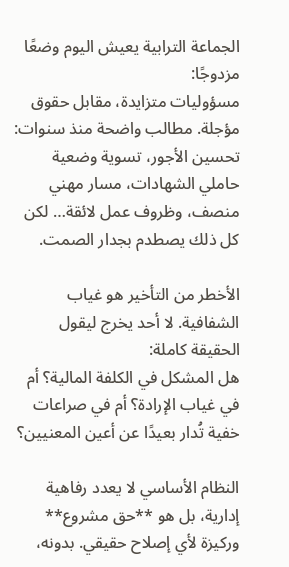الجماعة الترابية يعيش اليوم وضعًا مزدوجًا:
مسؤوليات متزايدة، مقابل حقوق مؤجلة. مطالب واضحة منذ سنوات: تحسين الأجور، تسوية وضعية حاملي الشهادات، مسار مهني منصف، وظروف عمل لائقة… لكن كل ذلك يصطدم بجدار الصمت.

الأخطر من التأخير هو غياب الشفافية. لا أحد يخرج ليقول الحقيقة كاملة:
هل المشكل في الكلفة المالية؟ أم في غياب الإرادة؟ أم في صراعات خفية تُدار بعيدًا عن أعين المعنيين؟

النظام الأساسي لا يعدد رفاهية إدارية، بل هو **حق مشروع** وركيزة لأي إصلاح حقيقي. بدونه،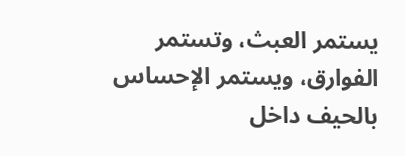يستمر العبث، وتستمر الفوارق، ويستمر الإحساس بالحيف داخل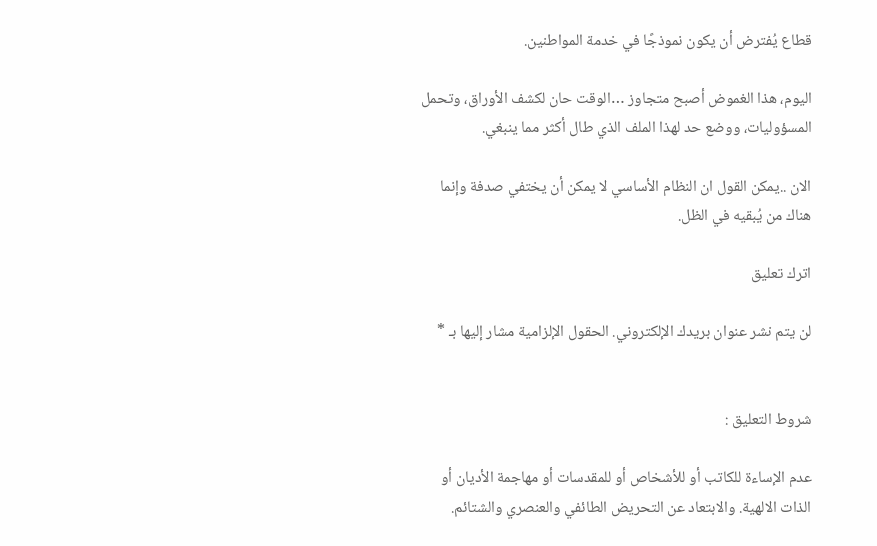قطاع يُفترض أن يكون نموذجًا في خدمة المواطنين.

اليوم، هذا الغموض أصبح متجاوز …الوقت حان لكشف الأوراق، وتحمل المسؤوليات، ووضع حد لهذا الملف الذي طال أكثر مما ينبغي.

الان ..يمكن القول ان النظام الأساسي لا يمكن أن يختفي صدفة وإنما هناك من يُبقيه في الظل.

اترك تعليق

لن يتم نشر عنوان بريدك الإلكتروني. الحقول الإلزامية مشار إليها بـ *


شروط التعليق :

عدم الإساءة للكاتب أو للأشخاص أو للمقدسات أو مهاجمة الأديان أو الذات الالهية. والابتعاد عن التحريض الطائفي والعنصري والشتائم.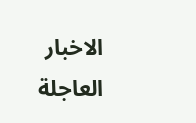الاخبار العاجلة